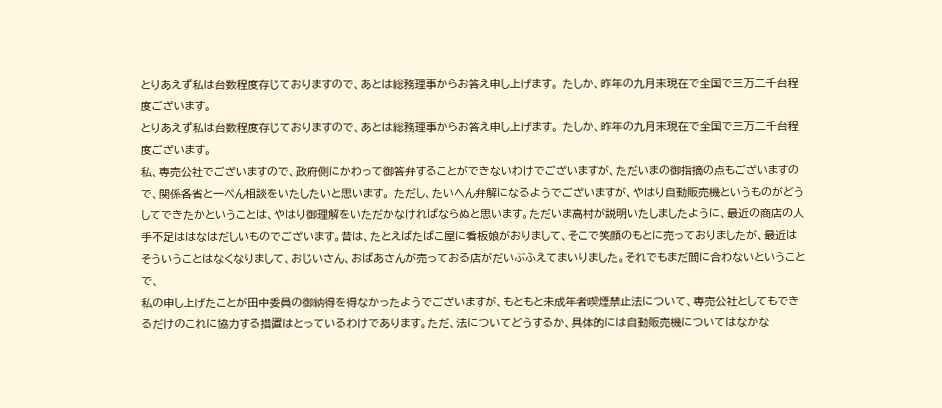とりあえず私は台数程度存じておりますので、あとは総務理事からお答え申し上げます。 たしか、昨年の九月末現在で全国で三万二千台程度ございます。
とりあえず私は台数程度存じておりますので、あとは総務理事からお答え申し上げます。 たしか、昨年の九月末現在で全国で三万二千台程度ございます。
私、専売公社でございますので、政府側にかわって御答弁することができないわけでございますが、ただいまの御指摘の点もございますので、関係各省と一ぺん相談をいたしたいと思います。 ただし、たいへん弁解になるようでございますが、やはり自動販売機というものがどうしてできたかということは、やはり御理解をいただかなければならぬと思います。ただいま高村が説明いたしましたように、最近の商店の人手不足ははなはだしいものでございます。昔は、たとえばたばこ屋に看板娘がおりまして、そこで笑顔のもとに売っておりましたが、最近はそういうことはなくなりまして、おじいさん、おばあさんが売っておる店がだいぶふえてまいりました。それでもまだ間に合わないということで、
私の申し上げたことが田中委員の御納得を得なかったようでございますが、もともと未成年者喫煙禁止法について、専売公社としてもできるだけのこれに協力する措置はとっているわけであります。ただ、法についてどうするか、具体的には自動販売機についてはなかな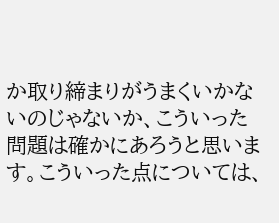か取り締まりがうまくいかないのじゃないか、こういった問題は確かにあろうと思います。こういった点については、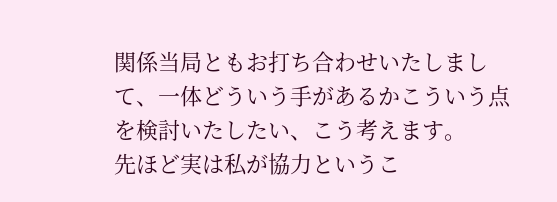関係当局ともお打ち合わせいたしまして、一体どういう手があるかこういう点を検討いたしたい、こう考えます。
先ほど実は私が協力というこ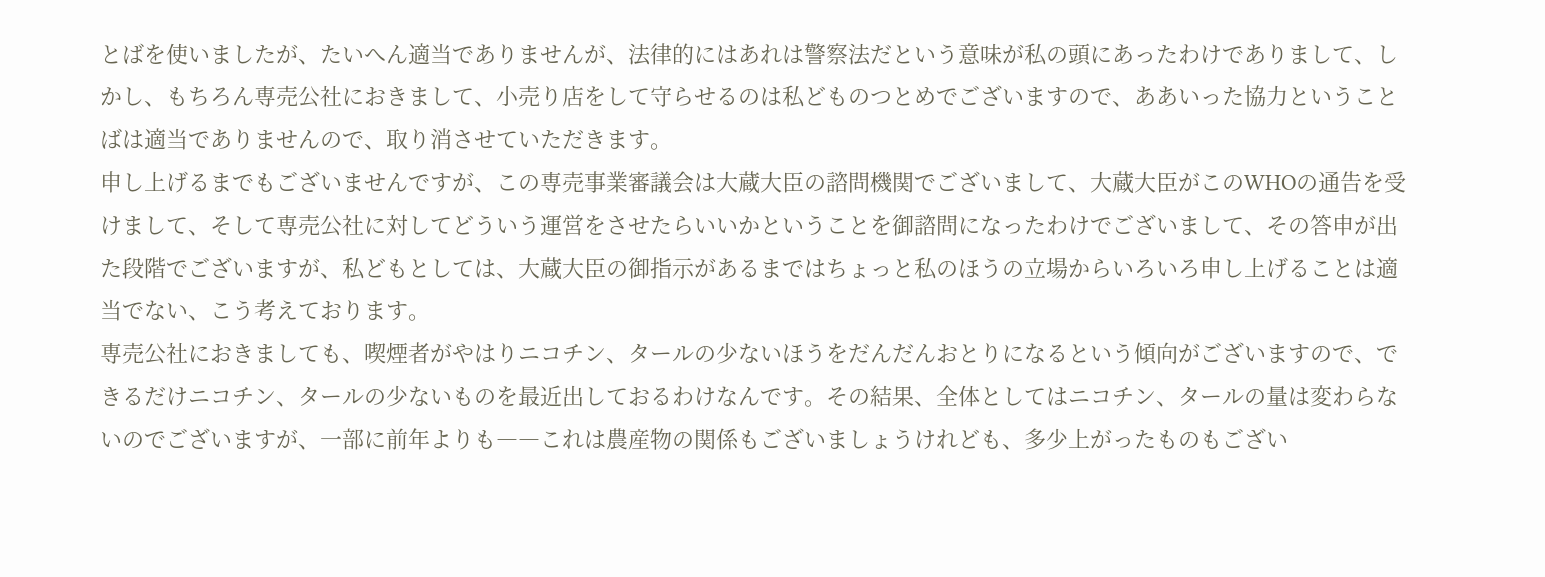とばを使いましたが、たいへん適当でありませんが、法律的にはあれは警察法だという意味が私の頭にあったわけでありまして、しかし、もちろん専売公社におきまして、小売り店をして守らせるのは私どものつとめでございますので、ああいった協力ということばは適当でありませんので、取り消させていただきます。
申し上げるまでもございませんですが、この専売事業審議会は大蔵大臣の諮問機関でございまして、大蔵大臣がこのWHOの通告を受けまして、そして専売公社に対してどういう運営をさせたらいいかということを御諮問になったわけでございまして、その答申が出た段階でございますが、私どもとしては、大蔵大臣の御指示があるまではちょっと私のほうの立場からいろいろ申し上げることは適当でない、こう考えております。
専売公社におきましても、喫煙者がやはりニコチン、タールの少ないほうをだんだんおとりになるという傾向がございますので、できるだけニコチン、タールの少ないものを最近出しておるわけなんです。その結果、全体としてはニコチン、タールの量は変わらないのでございますが、一部に前年よりも――これは農産物の関係もございましょうけれども、多少上がったものもござい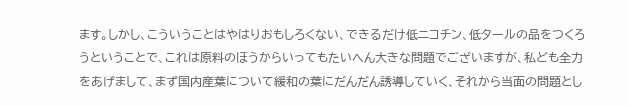ます。しかし、こういうことはやはりおもしろくない、できるだけ低ニコチン、低タールの品をつくろうということで、これは原料のほうからいってもたいへん大きな問題でございますが、私ども全力をあげまして、まず国内産葉について緩和の葉にだんだん誘導していく、それから当面の問題とし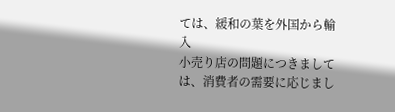ては、緩和の葉を外国から輸入
小売り店の問題につきましては、消費者の需要に応じまし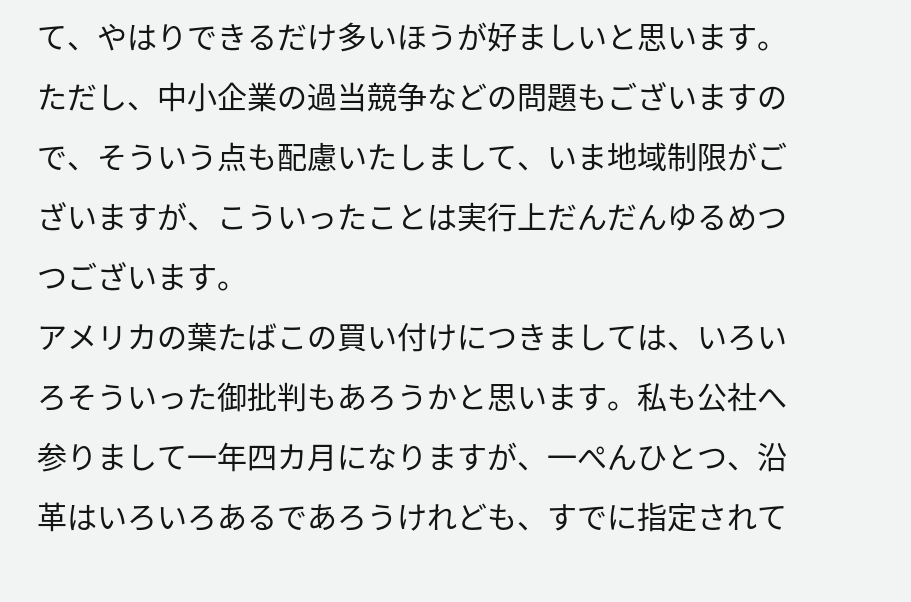て、やはりできるだけ多いほうが好ましいと思います。ただし、中小企業の過当競争などの問題もございますので、そういう点も配慮いたしまして、いま地域制限がございますが、こういったことは実行上だんだんゆるめつつございます。
アメリカの葉たばこの買い付けにつきましては、いろいろそういった御批判もあろうかと思います。私も公社へ参りまして一年四カ月になりますが、一ぺんひとつ、沿革はいろいろあるであろうけれども、すでに指定されて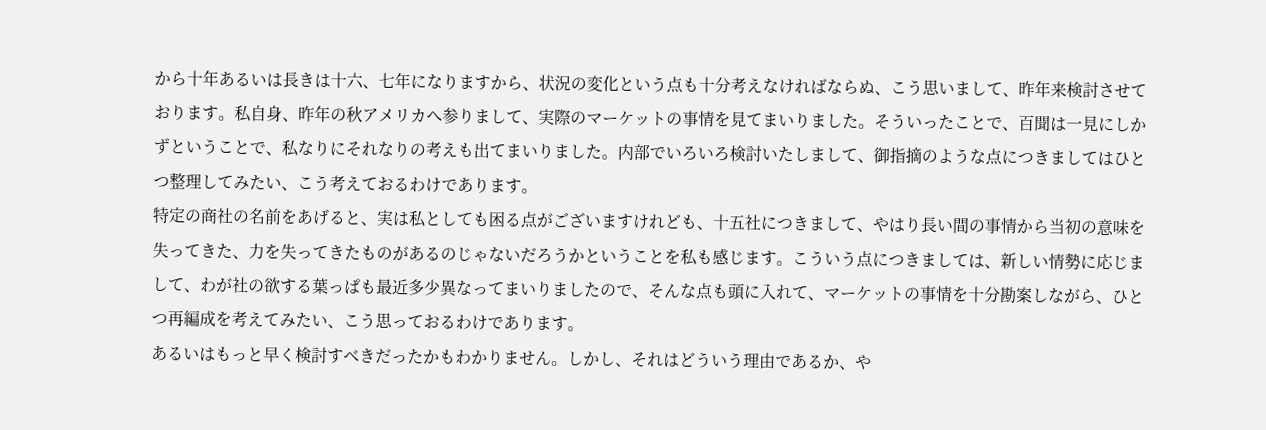から十年あるいは長きは十六、七年になりますから、状況の変化という点も十分考えなければならぬ、こう思いまして、昨年来検討させております。私自身、昨年の秋アメリカへ参りまして、実際のマーケットの事情を見てまいりました。そういったことで、百聞は一見にしかずということで、私なりにそれなりの考えも出てまいりました。内部でいろいろ検討いたしまして、御指摘のような点につきましてはひとつ整理してみたい、こう考えておるわけであります。
特定の商社の名前をあげると、実は私としても困る点がございますけれども、十五社につきまして、やはり長い間の事情から当初の意味を失ってきた、力を失ってきたものがあるのじゃないだろうかということを私も感じます。こういう点につきましては、新しい情勢に応じまして、わが社の欲する葉っぱも最近多少異なってまいりましたので、そんな点も頭に入れて、マーケットの事情を十分勘案しながら、ひとつ再編成を考えてみたい、こう思っておるわけであります。
あるいはもっと早く検討すべきだったかもわかりません。しかし、それはどういう理由であるか、や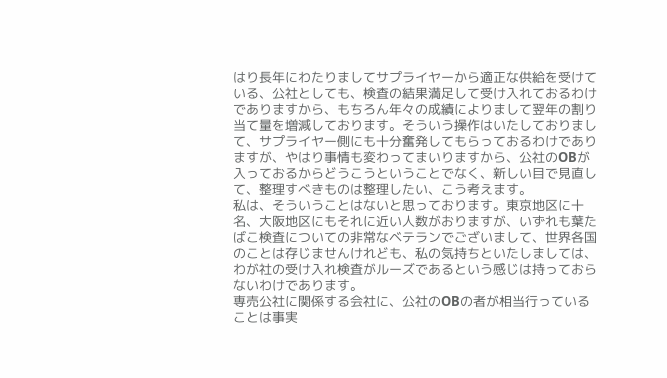はり長年にわたりましてサプライヤーから適正な供給を受けている、公社としても、検査の結果満足して受け入れておるわけでありますから、もちろん年々の成績によりまして翌年の割り当て量を増減しております。そういう操作はいたしておりまして、サプライヤー側にも十分奮発してもらっておるわけでありますが、やはり事情も変わってまいりますから、公社のOBが入っておるからどうこうということでなく、新しい目で見直して、整理すべきものは整理したい、こう考えます。
私は、そういうことはないと思っております。東京地区に十名、大阪地区にもそれに近い人数がおりますが、いずれも葉たばこ検査についての非常なベテランでございまして、世界各国のことは存じませんけれども、私の気持ちといたしましては、わが社の受け入れ検査がルーズであるという感じは持っておらないわけであります。
専売公社に関係する会社に、公社のOBの者が相当行っていることは事実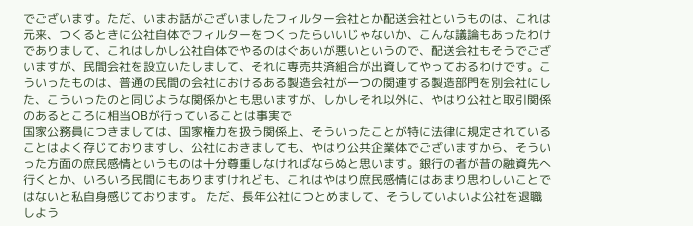でございます。ただ、いまお話がございましたフィルター会社とか配送会社というものは、これは元来、つくるときに公社自体でフィルターをつくったらいいじゃないか、こんな議論もあったわけでありまして、これはしかし公社自体でやるのはぐあいが悪いというので、配送会社もそうでございますが、民間会社を設立いたしまして、それに専売共済組合が出資してやっておるわけです。こういったものは、普通の民間の会社におけるある製造会社が一つの関連する製造部門を別会社にした、こういったのと同じような関係かとも思いますが、しかしそれ以外に、やはり公社と取引関係のあるところに相当OBが行っていることは事実で
国家公務員につきましては、国家権力を扱う関係上、そういったことが特に法律に規定されていることはよく存じておりますし、公社におきましても、やはり公共企業体でございますから、そういった方面の庶民感情というものは十分尊重しなければならぬと思います。銀行の者が昔の融資先へ行くとか、いろいろ民間にもありますけれども、これはやはり庶民感情にはあまり思わしいことではないと私自身感じております。 ただ、長年公社につとめまして、そうしていよいよ公社を退職しよう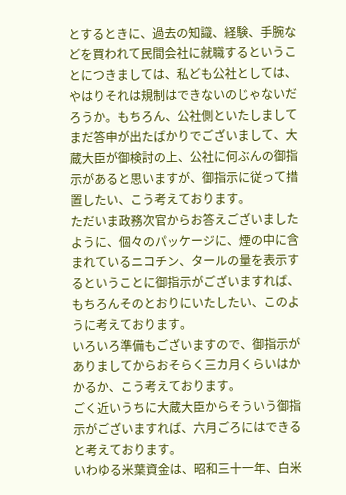とするときに、過去の知識、経験、手腕などを買われて民間会社に就職するということにつきましては、私ども公社としては、やはりそれは規制はできないのじゃないだろうか。もちろん、公社側といたしまして
まだ答申が出たばかりでございまして、大蔵大臣が御検討の上、公社に何ぶんの御指示があると思いますが、御指示に従って措置したい、こう考えております。
ただいま政務次官からお答えございましたように、個々のパッケージに、煙の中に含まれているニコチン、タールの量を表示するということに御指示がございますれば、もちろんそのとおりにいたしたい、このように考えております。
いろいろ準備もございますので、御指示がありましてからおそらく三カ月くらいはかかるか、こう考えております。
ごく近いうちに大蔵大臣からそういう御指示がございますれば、六月ごろにはできると考えております。
いわゆる米葉資金は、昭和三十一年、白米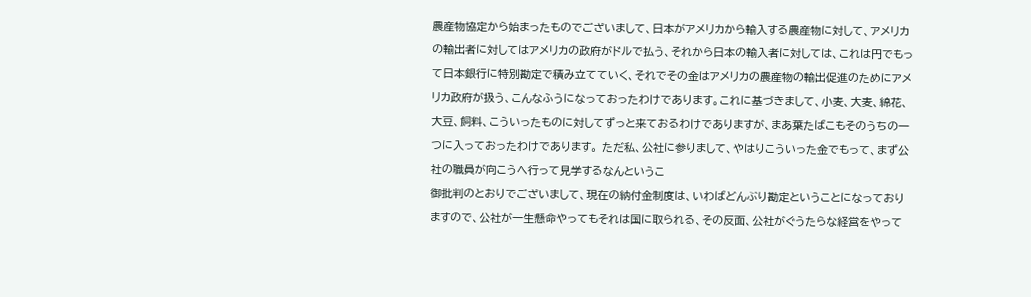農産物協定から始まったものでございまして、日本がアメリカから輸入する農産物に対して、アメリカの輸出者に対してはアメリカの政府がドルで払う、それから日本の輸入者に対しては、これは円でもって日本銀行に特別勘定で積み立てていく、それでその金はアメリカの農産物の輸出促進のためにアメリカ政府が扱う、こんなふうになっておったわけであります。これに基づきまして、小麦、大麦、綿花、大豆、飼料、こういったものに対してずっと来ておるわけでありますが、まあ葉たばこもそのうちの一つに入っておったわけであります。 ただ私、公社に参りまして、やはりこういった金でもって、まず公社の職員が向こうへ行って見学するなんというこ
御批判のとおりでございまして、現在の納付金制度は、いわばどんぶり勘定ということになっておりますので、公社が一生懸命やってもそれは国に取られる、その反面、公社がぐうたらな経営をやって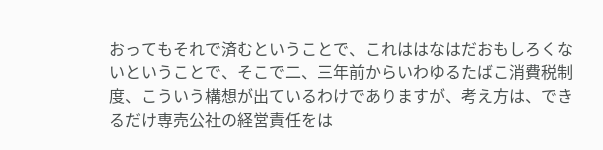おってもそれで済むということで、これははなはだおもしろくないということで、そこで二、三年前からいわゆるたばこ消費税制度、こういう構想が出ているわけでありますが、考え方は、できるだけ専売公社の経営責任をは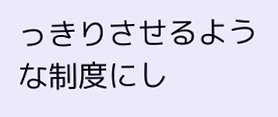っきりさせるような制度にし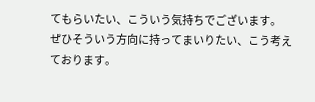てもらいたい、こういう気持ちでございます。
ぜひそういう方向に持ってまいりたい、こう考えております。